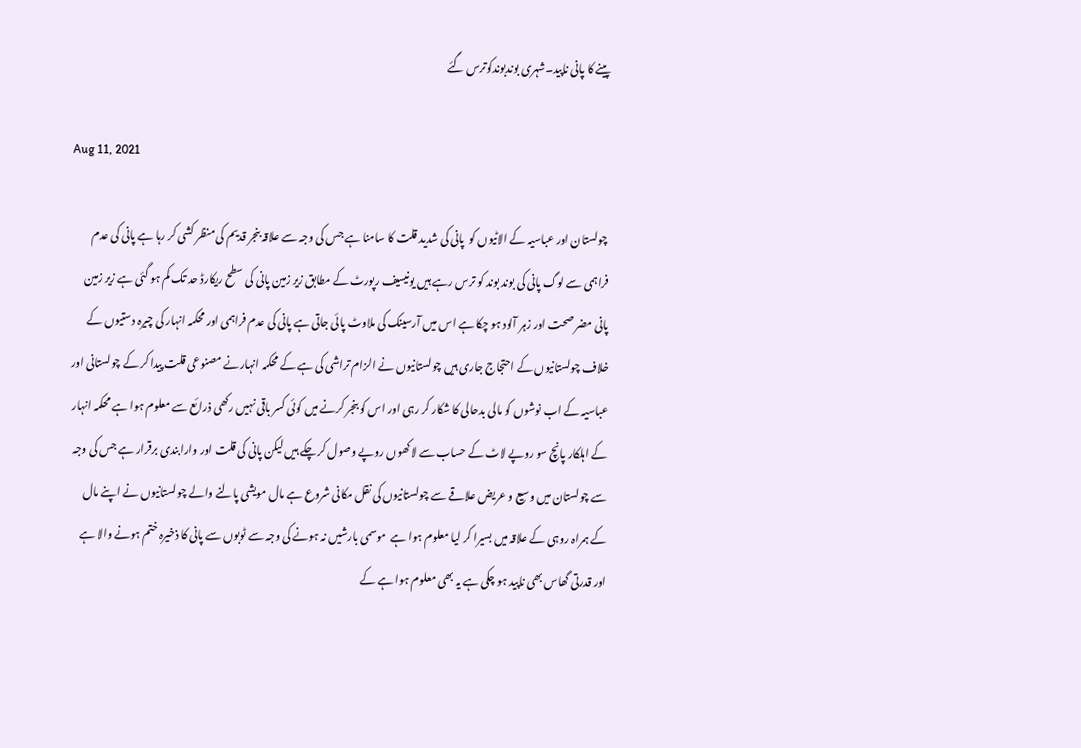پینے کا پانی ناپید۔شہری بوندبوندکوترس گئے

Aug 11, 2021

 چولستان اور عباسیہ کے الاٹیوں کو  پانی کی شدید قلت کا سامنا ہے جس کی وجہ سے علاقہ بنجر قدیم کی منظر کشی کر رہا ہے پانی کی عدم فراہمی سے لوگ پانی کی بوند بوند کو ترس رہے ہیں یونیسیف رپورٹ کے مطابق زیر زمین پانی کی سطح ریکارڈ حد تک کم ہو گئی ہے زیر زمین پانی مضر صحت اور زہر آلود ہو چکا ہے اس میں آرسینک کی ملاوٹ پائی جاتی ہے پانی کی عدم فراہمی اور محکمہ انہار کی چیرہ دستیوں کے خلاف چولستانیوں کے احتجاج جاری ہیں چولستانیوں نے الزام تراشی کی ہے کے محکمہ انہارنے مصنوعی قلت پیدا کر کے چولستانی اور عباسیہ کے اب نوشوں کو مالی بدحالی کا شکار کر رہی اور اس کو بنجر کرنے میں کوئی کسر باقی نہیں رکھی ذرائع سے معلوم ہوا ہے محکمہ انہار کے اہلکار پانچ سو روپے لاٹ کے حساب سے لاکھوں روپے وصول کر چکے ہیں لیکن پانی کی قلت اور وارابندی برقرار ہے جس کی وجہ سے چولستان میں وسیع و عریض علاقے سے چولستانیوں کی نقل مکانی شروع ہے مال مویشی پالنے والے چولستانیوں نے اپنے مال کے ہمراہ روہی کے علاقہ میں بسیرا کر لیا معلوم ہوا ہے  موسمی بارشیں نہ ہونے کی وجہ سے ٹوبوں سے پانی کا ذخیرہ ختم ہونے والا ہے اور قدرتی گھاس بھی ناپید ہو چکی ہے یہ بھی معلوم ہوا ہے کے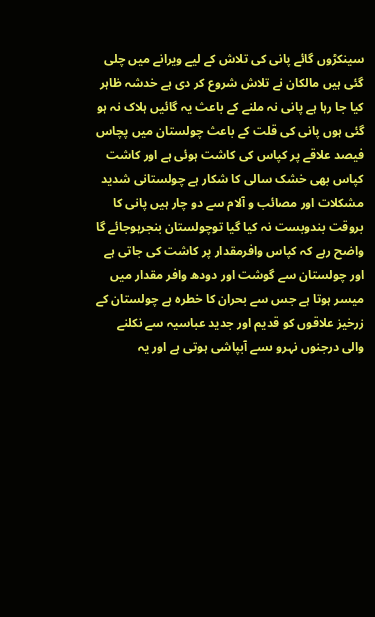سینکڑوں گائے پانی کی تلاش کے لیے ویرانے میں چلی گئی ہیں مالکان نے تلاش شروع کر دی ہے خدشہ ظاہر کیا جا رہا ہے پانی نہ ملنے کے باعث یہ گائیں ہلاک نہ ہو گئی ہوں پانی کی قلت کے باعث چولستان میں پچاس فیصد علاقے پر کپاس کی کاشت ہوئی ہے اور کاشت کپاس بھی خشک سالی کا شکار ہے چولستانی شدید مشکلات اور مصائب و آلام سے دو چار ہیں پانی کا بروقت بندوبست نہ کیا گیا توچولستان بنجرہوجائے گا واضح رہے کہ کپاس وافرمقدار پر کاشت کی جاتی ہے اور چولستان سے گوشت اور دودھ وافر مقدار میں میسر ہوتا ہے جس سے بحران کا خطرہ ہے چولستان کے زرخیز علاقوں کو قدیم اور جدید عباسیہ سے نکلنے والی درجنوں نہرو ںسے آبپاشی ہوتی ہے اور یہ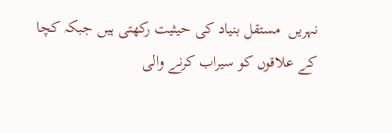نہریں  مستقل بنیاد کی حیثیت رکھتی ہیں جبکہ کچا کے علاقوں کو سیراب کرنے والی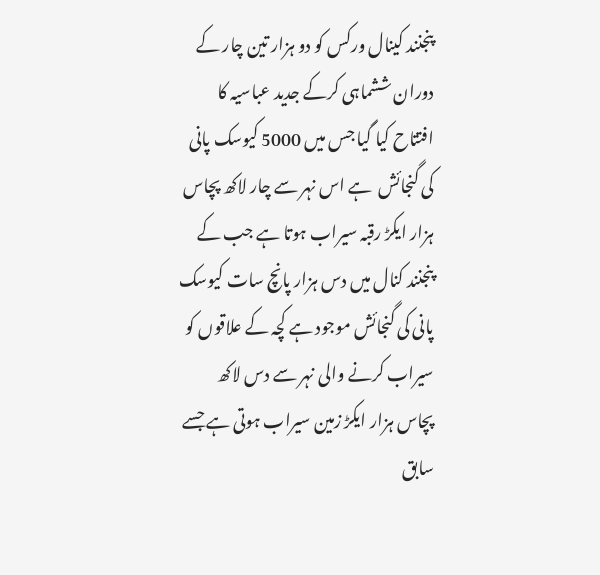پنجنند کینال ورکس کو دو ہزار تین چار کے دوران ششماہی کرکے جدید عباسیہ کا افتتاح کیا گیا جس میں 5000 کیوسک پانی کی گنجائش  ہے اس نہر سے چار لاکھ پچاس ہزار ایکڑ رقبہ سیراب ہوتا ہے جب کے پنجنند کنال میں دس ہزار پانچ سات کیوسک پانی کی گنجائش موجود ہے کچہ کے علاقوں کو سیراب کرنے والی نہر سے دس لاکھ پچاس ہزار ایکڑ زمین سیراب ہوتی ہے جسے سابق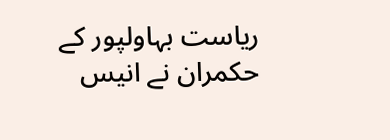ریاست بہاولپور کے حکمران نے انیس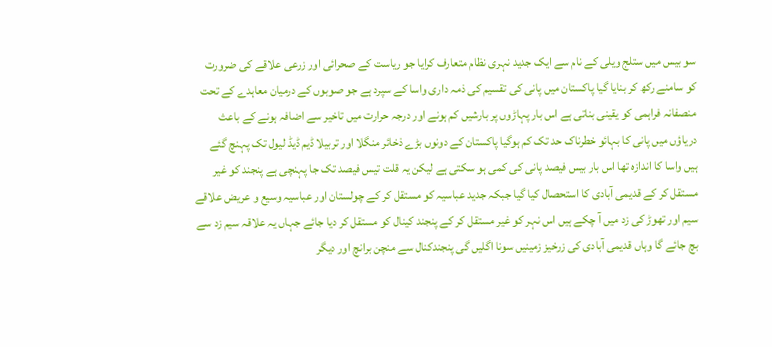سو بیس میں ستلج ویلی کے نام سے ایک جدید نہری نظام متعارف کرایا جو ریاست کے صحرائی اور زرعی علاقے کی ضرورت کو سامنے رکھ کر بنایا گیا پاکستان میں پانی کی تقسیم کی ذمہ داری واسا کے سپرد ہے جو صوبوں کے درمیان معاہدے کے تحت منصفانہ فراہمی کو یقینی بناتی ہے اس بار پہاڑوں پر بارشیں کم ہونے اور درجہ حرارت میں تاخیر سے اضافہ ہونے کے باعث دریاؤں میں پانی کا بہائو خطرناک حد تک کم ہوگیا پاکستان کے دونوں بڑے ذخائر منگلا اور تربیلا ڈیم ڈیڈ لیول تک پہنچ گئے ہیں واسا کا اندازہ تھا اس بار بیس فیصد پانی کی کمی ہو سکتی ہے لیکن یہ قلت تیس فیصد تک جا پہنچی ہے پنجند کو غیر مستقل کر کے قدیمی آبادی کا استحصال کیا گیا جبکہ جدید عباسیہ کو مستقل کر کے چولستان اور عباسیہ وسیع و عریض علاقے سیم اور تھوڑ کی زد میں آ چکے ہیں اس نہر کو غیر مستقل کر کے پنجند کینال کو مستقل کر دیا جائے جہاں یہ علاقہ سیم زد سے بچ جائے گا وہاں قدیمی آبادی کی زرخیز زمینیں سونا اگلیں گی پنجندکنال سے منچن برانچ اور دیگر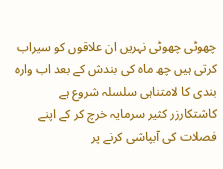چھوٹی چھوٹی نہریں ان علاقوں کو سیراب کرتی ہیں چھ ماہ کی بندش کے بعد اب وارہ بندی کا لامتناہی سلسلہ شروع ہے کاشتکارزر کثیر سرمایہ خرچ کر کے اپنے فصلات کی آبپاشی کرنے پر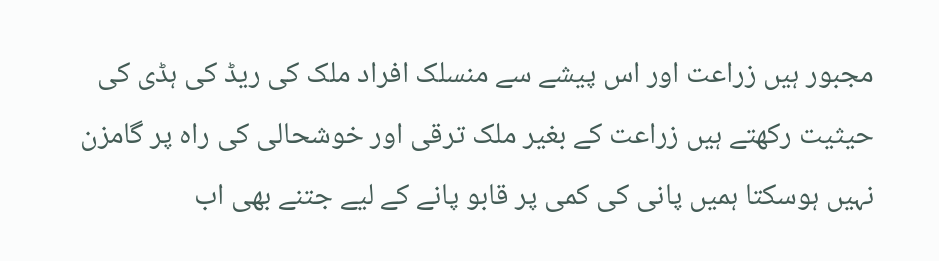مجبور ہیں زراعت اور اس پیشے سے منسلک افراد ملک کی ریڈ کی ہڈی کی حیثیت رکھتے ہیں زراعت کے بغیر ملک ترقی اور خوشحالی کی راہ پر گامزن نہیں ہوسکتا ہمیں پانی کی کمی پر قابو پانے کے لیے جتنے بھی اب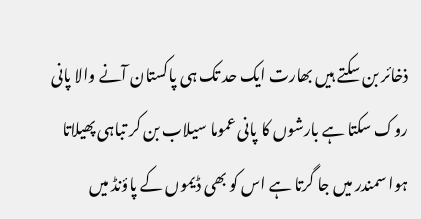ذخائر بن سکتے ہیں بھارت ایک حد تک ہی پاکستان آنے والا پانی روک سکتا ہے بارشوں کا پانی عموما سیلاب بن کر تباہی پھیلاتا ہوا سمندر میں جا گرتا ہے اس کو بھی ڈیموں کے پاؤنڈ میں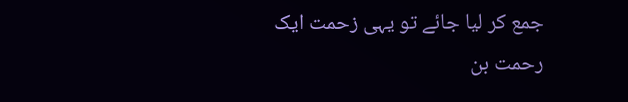جمع کر لیا جائے تو یہی زحمت ایک رحمت بن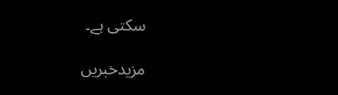سکتی ہے۔

مزیدخبریں